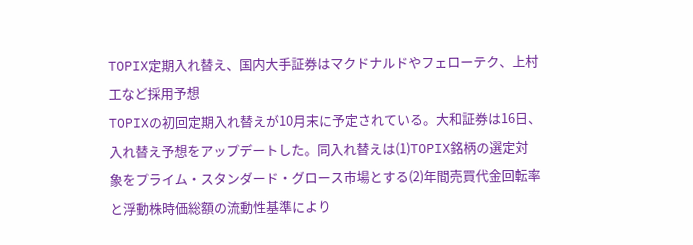TOPIX定期入れ替え、国内大手証券はマクドナルドやフェローテク、上村工など採用予想
TOPIXの初回定期入れ替えが10月末に予定されている。大和証券は16日、入れ替え予想をアップデートした。同入れ替えは(1)TOPIX銘柄の選定対象をプライム・スタンダード・グロース市場とする(2)年間売買代金回転率と浮動株時価総額の流動性基準により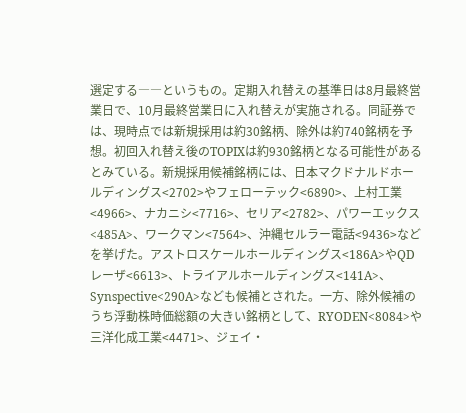選定する――というもの。定期入れ替えの基準日は8月最終営業日で、10月最終営業日に入れ替えが実施される。同証券では、現時点では新規採用は約30銘柄、除外は約740銘柄を予想。初回入れ替え後のTOPIXは約930銘柄となる可能性があるとみている。新規採用候補銘柄には、日本マクドナルドホールディングス<2702>やフェローテック<6890>、上村工業<4966>、ナカニシ<7716>、セリア<2782>、パワーエックス<485A>、ワークマン<7564>、沖縄セルラー電話<9436>などを挙げた。アストロスケールホールディングス<186A>やQDレーザ<6613>、トライアルホールディングス<141A>、Synspective<290A>なども候補とされた。一方、除外候補のうち浮動株時価総額の大きい銘柄として、RYODEN<8084>や三洋化成工業<4471>、ジェイ・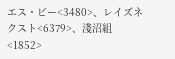エス・ビー<3480>、レイズネクスト<6379>、淺沼組<1852>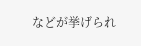などが挙げられ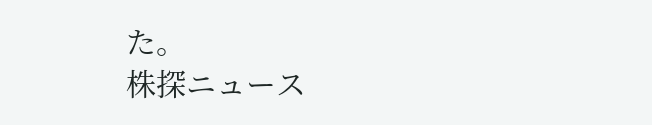た。
株探ニュース